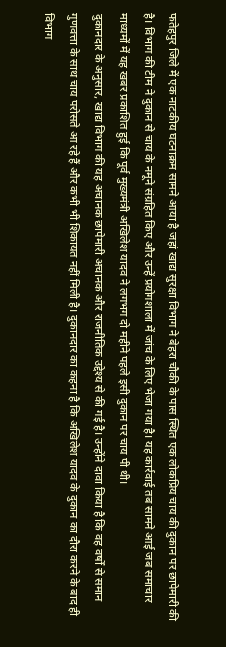फतेहपुर जिले में एक नाटकीय घटनाक्रम सामने आया है जहां खाद्य सुरक्षा विभाग ने बेहरा चौकी के पास स्थित एक लोकप्रिय चाय की दुकान पर छापेमारी की है। विभाग की टीम ने दुकान से चाय के नमूने संग्रहित किए और उन्हें प्रयोगशाला में जांच के लिए भेजा गया है। यह कार्रवाई तब सामने आई जब समाचार माध्यमों में यह खबर प्रकाशित हुई कि पूर्व मुख्यमंत्री अखिलेश यादव ने लगभग दो महीने पहले इसी दुकान पर चाय पी थी।
दुकानदार के अनुसार, खाद्य विभाग की यह अचानक छापेमारी अचानक और राजनीतिक उद्देश्य से की गई है। उन्होंने दावा किया है कि वह वर्षों से समान गुणवत्ता के साथ चाय परोसते आ रहे हैं और कभी भी शिकायत नहीं मिली है। दुकानदार का कहना है कि अखिलेश यादव के दुकान का दौरा करने के बाद ही विभाग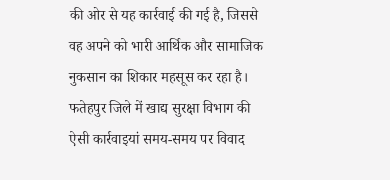की ओर से यह कार्रवाई की गई है, जिससे वह अपने को भारी आर्थिक और सामाजिक नुकसान का शिकार महसूस कर रहा है।
फतेहपुर जिले में खाद्य सुरक्षा विभाग की ऐसी कार्रवाइयां समय-समय पर विवाद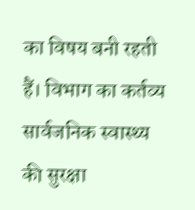का विषय बनी रहती हैं। विभाग का कर्तव्य सार्वजनिक स्वास्थ्य की सुरक्षा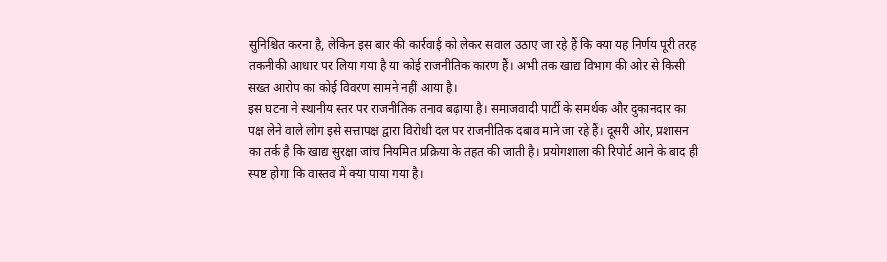सुनिश्चित करना है, लेकिन इस बार की कार्रवाई को लेकर सवाल उठाए जा रहे हैं कि क्या यह निर्णय पूरी तरह तकनीकी आधार पर लिया गया है या कोई राजनीतिक कारण हैं। अभी तक खाद्य विभाग की ओर से किसी सख्त आरोप का कोई विवरण सामने नहीं आया है।
इस घटना ने स्थानीय स्तर पर राजनीतिक तनाव बढ़ाया है। समाजवादी पार्टी के समर्थक और दुकानदार का पक्ष लेने वाले लोग इसे सत्तापक्ष द्वारा विरोधी दल पर राजनीतिक दबाव माने जा रहे हैं। दूसरी ओर, प्रशासन का तर्क है कि खाद्य सुरक्षा जांच नियमित प्रक्रिया के तहत की जाती है। प्रयोगशाला की रिपोर्ट आने के बाद ही स्पष्ट होगा कि वास्तव में क्या पाया गया है।